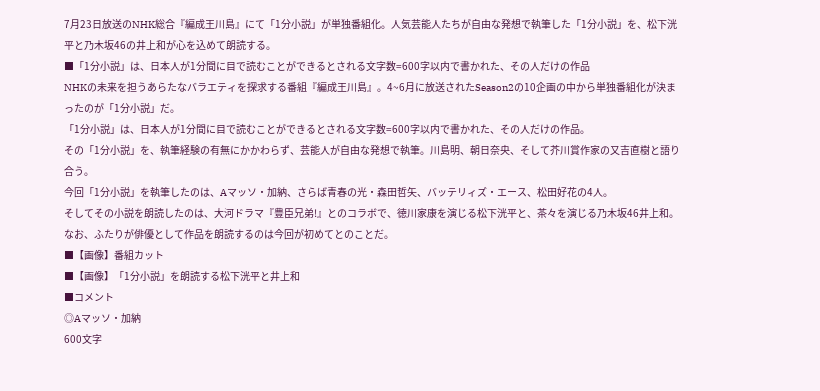7月23日放送のNHK総合『編成王川島』にて「1分小説」が単独番組化。人気芸能人たちが自由な発想で執筆した「1分小説」を、松下洸平と乃木坂46の井上和が心を込めて朗読する。
■「1分小説」は、日本人が1分間に目で読むことができるとされる文字数=600字以内で書かれた、その人だけの作品
NHKの未来を担うあらたなバラエティを探求する番組『編成王川島』。4~6月に放送されたSeason2の10企画の中から単独番組化が決まったのが「1分小説」だ。
「1分小説」は、日本人が1分間に目で読むことができるとされる文字数=600字以内で書かれた、その人だけの作品。
その「1分小説」を、執筆経験の有無にかかわらず、芸能人が自由な発想で執筆。川島明、朝日奈央、そして芥川賞作家の又吉直樹と語り合う。
今回「1分小説」を執筆したのは、Aマッソ・加納、さらば青春の光・森田哲矢、バッテリィズ・エース、松田好花の4人。
そしてその小説を朗読したのは、大河ドラマ『豊臣兄弟!』とのコラボで、徳川家康を演じる松下洸平と、茶々を演じる乃木坂46井上和。なお、ふたりが俳優として作品を朗読するのは今回が初めてとのことだ。
■【画像】番組カット
■【画像】「1分小説」を朗読する松下洸平と井上和
■コメント
◎Aマッソ・加納
600文字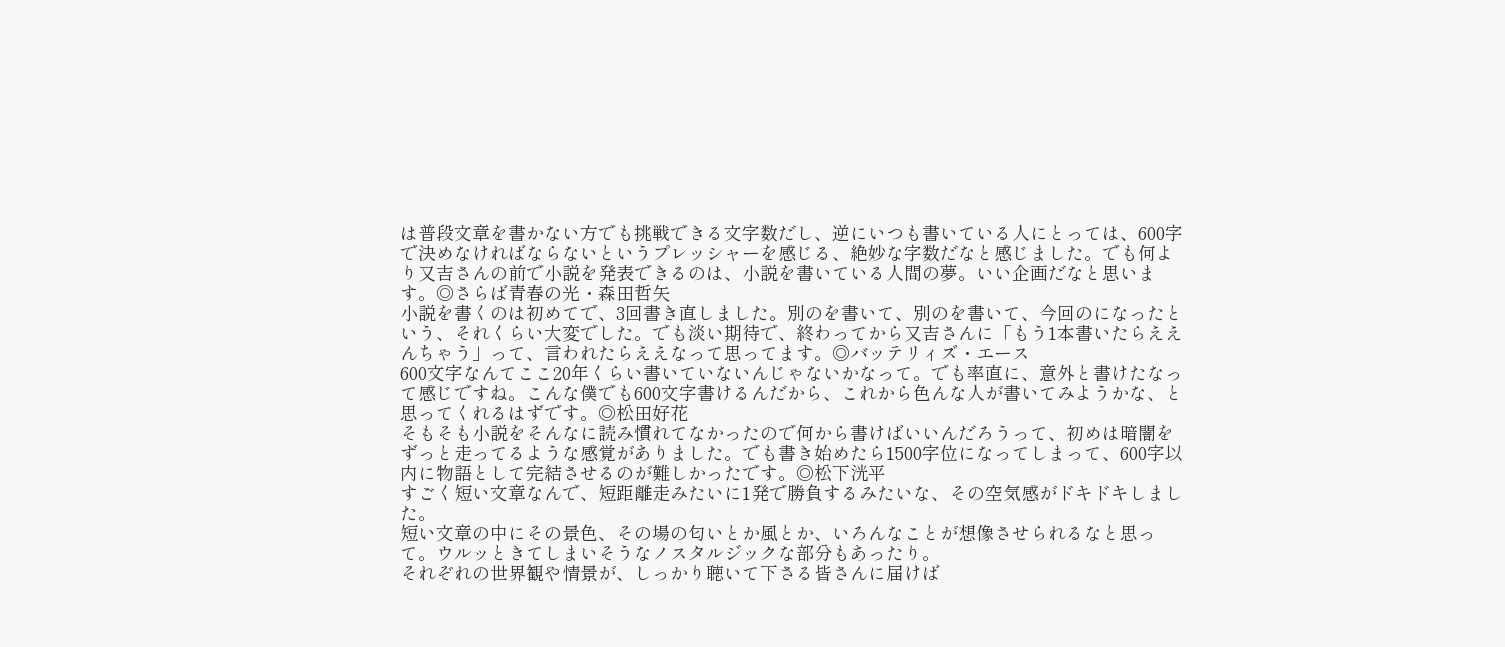は普段文章を書かない方でも挑戦できる文字数だし、逆にいつも書いている人にとっては、600字で決めなければならないというプレッシャーを感じる、絶妙な字数だなと感じました。でも何より又吉さんの前で小説を発表できるのは、小説を書いている人間の夢。いい企画だなと思います。◎さらば青春の光・森田哲矢
小説を書くのは初めてで、3回書き直しました。別のを書いて、別のを書いて、今回のになったという、それくらい大変でした。でも淡い期待で、終わってから又吉さんに「もう1本書いたらええんちゃう」って、言われたらええなって思ってます。◎バッテリィズ・エース
600文字なんてここ20年くらい書いていないんじゃないかなって。でも率直に、意外と書けたなって感じですね。こんな僕でも600文字書けるんだから、これから色んな人が書いてみようかな、と思ってくれるはずです。◎松田好花
そもそも小説をそんなに読み慣れてなかったので何から書けばいいんだろうって、初めは暗闇をずっと走ってるような感覚がありました。でも書き始めたら1500字位になってしまって、600字以内に物語として完結させるのが難しかったです。◎松下洸平
すごく短い文章なんで、短距離走みたいに1発で勝負するみたいな、その空気感がドキドキしました。
短い文章の中にその景色、その場の匂いとか風とか、いろんなことが想像させられるなと思って。ウルッときてしまいそうなノスタルジックな部分もあったり。
それぞれの世界観や情景が、しっかり聴いて下さる皆さんに届けば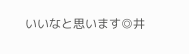いいなと思います◎井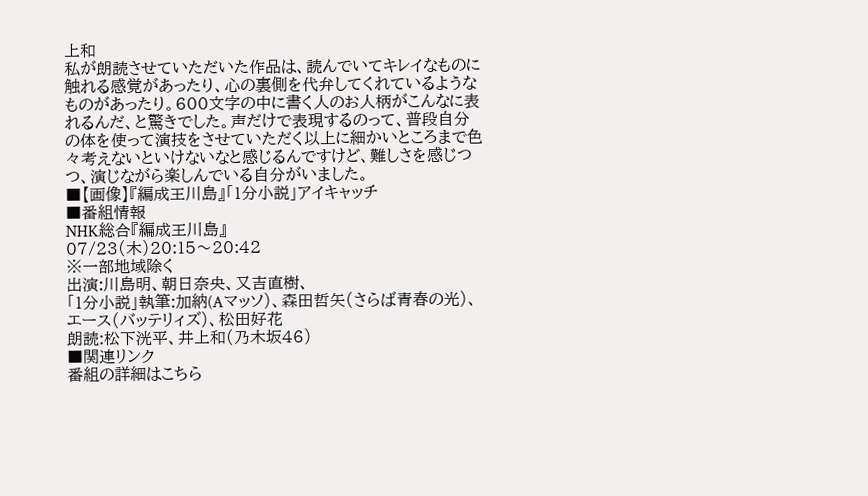上和
私が朗読させていただいた作品は、読んでいてキレイなものに触れる感覚があったり、心の裏側を代弁してくれているようなものがあったり。600文字の中に書く人のお人柄がこんなに表れるんだ、と驚きでした。声だけで表現するのって、普段自分の体を使って演技をさせていただく以上に細かいところまで色々考えないといけないなと感じるんですけど、難しさを感じつつ、演じながら楽しんでいる自分がいました。
■【画像】『編成王川島』「1分小説」アイキャッチ
■番組情報
NHK総合『編成王川島』
07/23(木)20:15〜20:42
※一部地域除く
出演:川島明、朝日奈央、又吉直樹、
「1分小説」執筆:加納(Aマッソ)、森田哲矢(さらば青春の光)、エース(バッテリィズ)、松田好花
朗読:松下洸平、井上和(乃木坂46)
■関連リンク
番組の詳細はこちら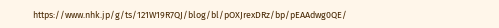https://www.nhk.jp/g/ts/121W19R7QJ/blog/bl/pOXJrexDRz/bp/pEAAdwg0QE/